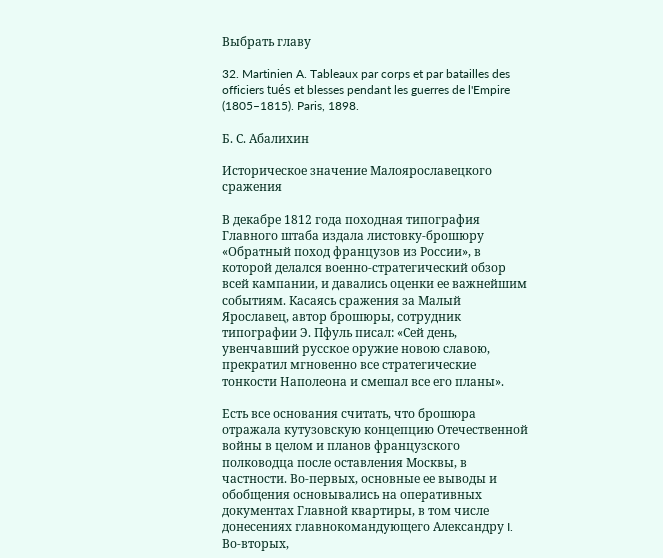Выбрать главу

32. Martinien A. Tableaux par corps et par batailles des officiers tués et blesses pendant les guerres de l'Empire (1805–1815). Paris, 1898.

Б. С. Абалихин

Историческое значение Малоярославецкого сражения

В декабре 1812 года походная типография Главного штаба издала листовку-брошюру «Обратный поход французов из России», в которой делался военно-стратегический обзор всей кампании, и давались оценки ее важнейшим событиям. Касаясь сражения за Малый Ярославец, автор брошюры, сотрудник типографии Э. Пфуль писал: «Сей день, увенчавший русское оружие новою славою, прекратил мгновенно все стратегические тонкости Наполеона и смешал все его планы».

Есть все основания считать, что брошюра отражала кутузовскую концепцию Отечественной войны в целом и планов французского полководца после оставления Москвы, в частности. Во-первых, основные ее выводы и обобщения основывались на оперативных документах Главной квартиры, в том числе донесениях главнокомандующего Александру I. Во-вторых,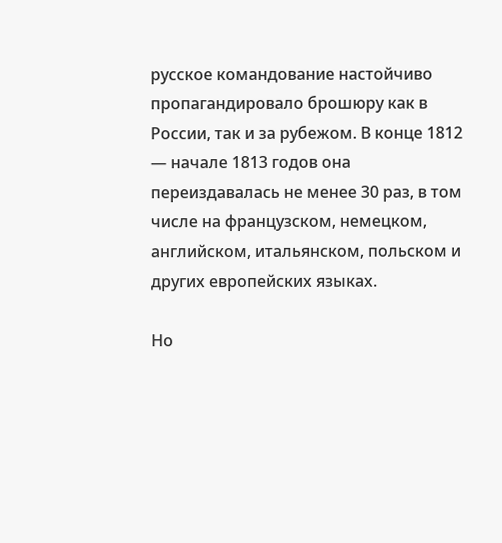русское командование настойчиво пропагандировало брошюру как в России, так и за рубежом. В конце 1812 — начале 1813 годов она переиздавалась не менее 30 раз, в том числе на французском, немецком, английском, итальянском, польском и других европейских языках.

Но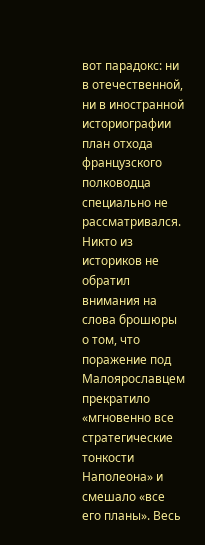вот парадокс: ни в отечественной, ни в иностранной историографии план отхода французского полководца специально не рассматривался. Никто из историков не обратил внимания на слова брошюры о том, что поражение под Малоярославцем прекратило «мгновенно все стратегические тонкости Наполеона» и смешало «все его планы». Весь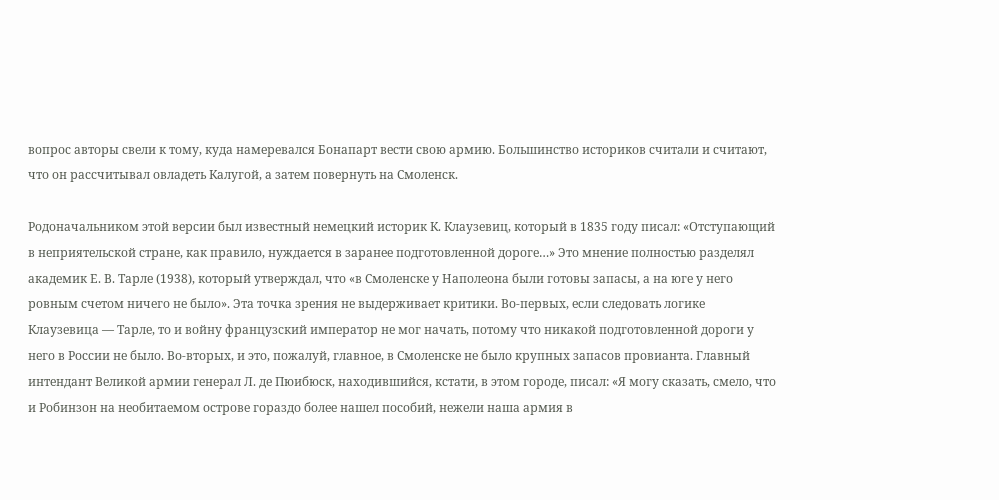вопрос авторы свели к тому, куда намеревался Бонапарт вести свою армию. Большинство историков считали и считают, что он рассчитывал овладеть Калугой, а затем повернуть на Смоленск.

Родоначальником этой версии был известный немецкий историк К. Клаузевиц, который в 1835 году писал: «Отступающий в неприятельской стране, как правило, нуждается в заранее подготовленной дороге…» Это мнение полностью разделял академик Е. В. Тарле (1938), который утверждал, что «в Смоленске у Наполеона были готовы запасы, а на юге у него ровным счетом ничего не было». Эта точка зрения не выдерживает критики. Во-первых, если следовать логике Клаузевица — Тарле, то и войну французский император не мог начать, потому что никакой подготовленной дороги у него в России не было. Во-вторых, и это, пожалуй, главное, в Смоленске не было крупных запасов провианта. Главный интендант Великой армии генерал Л. де Пюибюск, находившийся, кстати, в этом городе, писал: «Я могу сказать, смело, что и Робинзон на необитаемом острове гораздо более нашел пособий, нежели наша армия в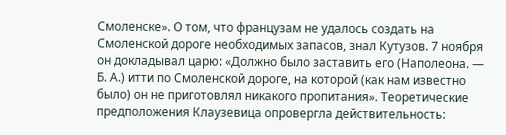Смоленске». О том, что французам не удалось создать на Смоленской дороге необходимых запасов, знал Кутузов. 7 ноября он докладывал царю: «Должно было заставить его (Наполеона. — Б. А.) итти по Смоленской дороге, на которой (как нам известно было) он не приготовлял никакого пропитания». Теоретические предположения Клаузевица опровергла действительность: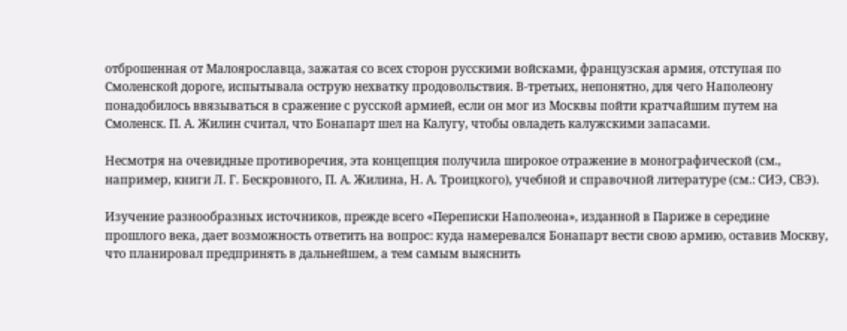отброшенная от Малоярославца, зажатая со всех сторон русскими войсками, французская армия, отступая по Смоленской дороге, испытывала острую нехватку продовольствия. В-третьих, непонятно, для чего Наполеону понадобилось ввязываться в сражение с русской армией, если он мог из Москвы пойти кратчайшим путем на Смоленск. П. А. Жилин считал, что Бонапарт шел на Калугу, чтобы овладеть калужскими запасами.

Несмотря на очевидные противоречия, эта концепция получила широкое отражение в монографической (см., например, книги Л. Г. Бескровного, П. А. Жилина, Н. А. Троицкого), учебной и справочной литературе (см.: СИЭ, СВЭ).

Изучение разнообразных источников, прежде всего «Переписки Наполеона», изданной в Париже в середине прошлого века, дает возможность ответить на вопрос: куда намеревался Бонапарт вести свою армию, оставив Москву, что планировал предпринять в дальнейшем, а тем самым выяснить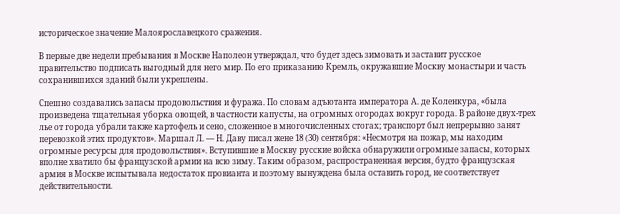историческое значение Малоярославецкого сражения.

В первые две недели пребывания в Москве Наполеон утверждал, что будет здесь зимовать и заставит русское правительство подписать выгодный для него мир. По его приказанию Кремль, окружавшие Москву монастыри и часть сохранившихся зданий были укреплены.

Спешно создавались запасы продовольствия и фуража. По словам адъютанта императора А. де Коленкура, «была произведена тщательная уборка овощей, в частности капусты, на огромных огородах вокруг города. В районе двух-трех лье от города убрали также картофель и сено, сложенное в многочисленных стогах; транспорт был непрерывно занят перевозкой этих продуктов». Маршал Л. — Н. Даву писал жене 18 (30) сентября: «Несмотря на пожар, мы находим огромные ресурсы для продовольствия». Вступившие в Москву русские войска обнаружили огромные запасы, которых вполне хватило бы французской армии на всю зиму. Таким образом, распространенная версия, будто французская армия в Москве испытывала недостаток провианта и поэтому вынуждена была оставить город, не соответствует действительности.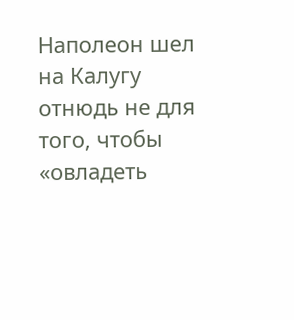Наполеон шел на Калугу отнюдь не для того, чтобы «овладеть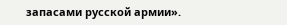запасами русской армии».